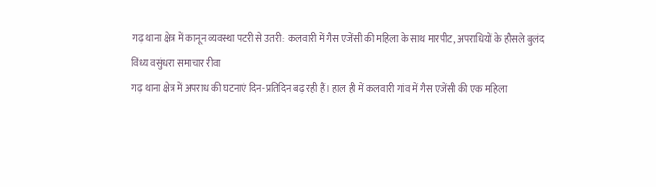गढ़ थाना क्षेत्र में कानून व्यवस्था पटरी से उतरी: कलवारी में गैस एजेंसी की महिला के साथ मारपीट, अपराधियों के हौसले बुलंद
विंध्य वसुंधरा समाचार रीवा
गढ़ थाना क्षेत्र में अपराध की घटनाएं दिन-प्रतिदिन बढ़ रही हैं। हाल ही में कलवारी गांव में गैस एजेंसी की एक महिला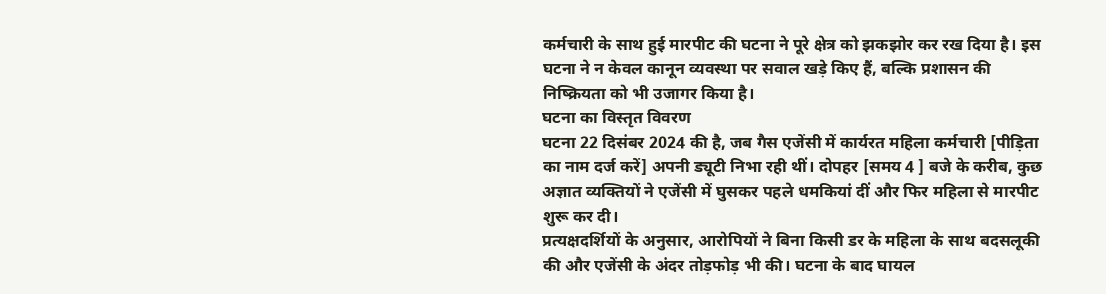कर्मचारी के साथ हुई मारपीट की घटना ने पूरे क्षेत्र को झकझोर कर रख दिया है। इस घटना ने न केवल कानून व्यवस्था पर सवाल खड़े किए हैं, बल्कि प्रशासन की निष्क्रियता को भी उजागर किया है।
घटना का विस्तृत विवरण
घटना 22 दिसंबर 2024 की है, जब गैस एजेंसी में कार्यरत महिला कर्मचारी [पीड़िता का नाम दर्ज करें] अपनी ड्यूटी निभा रही थीं। दोपहर [समय 4 ] बजे के करीब, कुछ अज्ञात व्यक्तियों ने एजेंसी में घुसकर पहले धमकियां दीं और फिर महिला से मारपीट शुरू कर दी।
प्रत्यक्षदर्शियों के अनुसार, आरोपियों ने बिना किसी डर के महिला के साथ बदसलूकी की और एजेंसी के अंदर तोड़फोड़ भी की। घटना के बाद घायल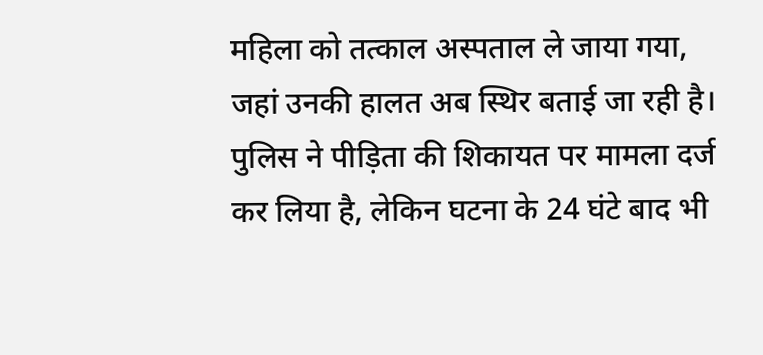महिला को तत्काल अस्पताल ले जाया गया, जहां उनकी हालत अब स्थिर बताई जा रही है।
पुलिस ने पीड़िता की शिकायत पर मामला दर्ज कर लिया है, लेकिन घटना के 24 घंटे बाद भी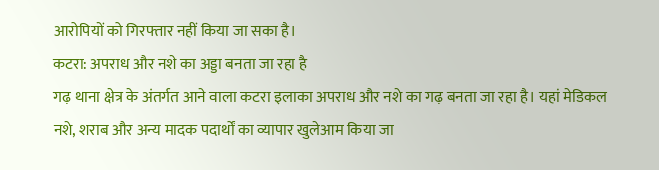आरोपियों को गिरफ्तार नहीं किया जा सका है।
कटरा: अपराध और नशे का अड्डा बनता जा रहा है
गढ़ थाना क्षेत्र के अंतर्गत आने वाला कटरा इलाका अपराध और नशे का गढ़ बनता जा रहा है। यहां मेडिकल नशे, शराब और अन्य मादक पदार्थों का व्यापार खुलेआम किया जा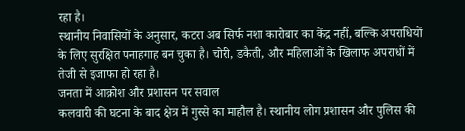रहा है।
स्थानीय निवासियों के अनुसार, कटरा अब सिर्फ नशा कारोबार का केंद्र नहीं, बल्कि अपराधियों के लिए सुरक्षित पनाहगाह बन चुका है। चोरी, डकैती, और महिलाओं के खिलाफ अपराधों में तेजी से इजाफा हो रहा है।
जनता में आक्रोश और प्रशासन पर सवाल
कलवारी की घटना के बाद क्षेत्र में गुस्से का माहौल है। स्थानीय लोग प्रशासन और पुलिस की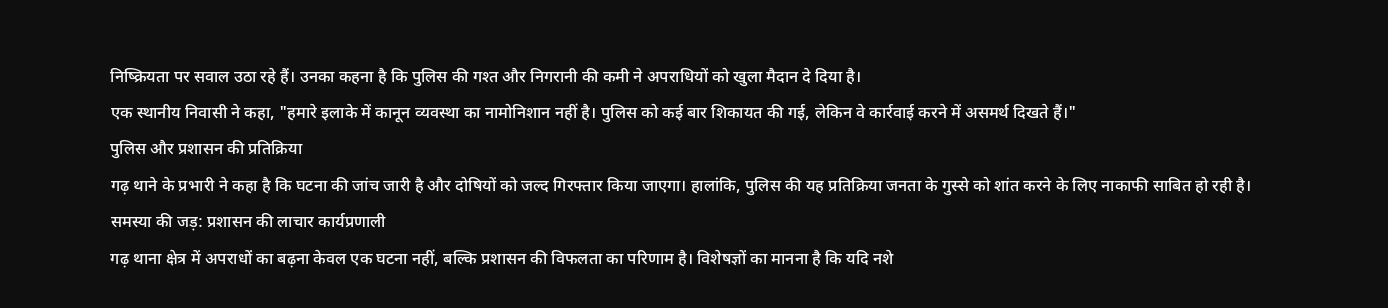निष्क्रियता पर सवाल उठा रहे हैं। उनका कहना है कि पुलिस की गश्त और निगरानी की कमी ने अपराधियों को खुला मैदान दे दिया है।
एक स्थानीय निवासी ने कहा, "हमारे इलाके में कानून व्यवस्था का नामोनिशान नहीं है। पुलिस को कई बार शिकायत की गई, लेकिन वे कार्रवाई करने में असमर्थ दिखते हैं।"
पुलिस और प्रशासन की प्रतिक्रिया
गढ़ थाने के प्रभारी ने कहा है कि घटना की जांच जारी है और दोषियों को जल्द गिरफ्तार किया जाएगा। हालांकि, पुलिस की यह प्रतिक्रिया जनता के गुस्से को शांत करने के लिए नाकाफी साबित हो रही है।
समस्या की जड़: प्रशासन की लाचार कार्यप्रणाली
गढ़ थाना क्षेत्र में अपराधों का बढ़ना केवल एक घटना नहीं, बल्कि प्रशासन की विफलता का परिणाम है। विशेषज्ञों का मानना है कि यदि नशे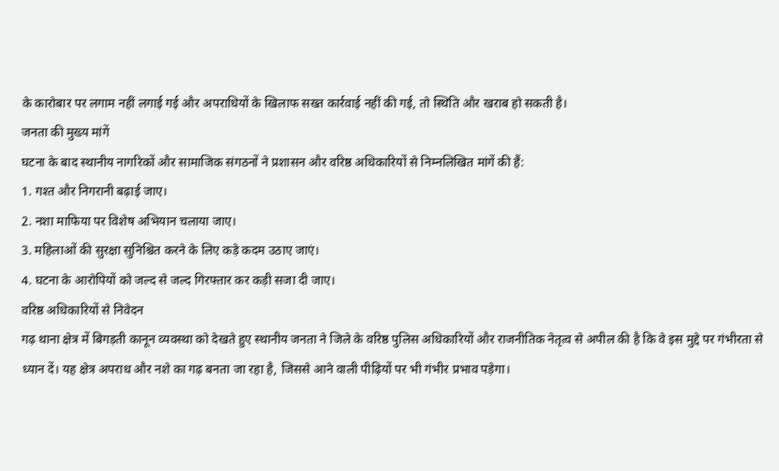के कारोबार पर लगाम नहीं लगाई गई और अपराधियों के खिलाफ सख्त कार्रवाई नहीं की गई, तो स्थिति और खराब हो सकती है।
जनता की मुख्य मांगें
घटना के बाद स्थानीय नागरिकों और सामाजिक संगठनों ने प्रशासन और वरिष्ठ अधिकारियों से निम्नलिखित मांगें की हैं:
1. गश्त और निगरानी बढ़ाई जाए।
2. नशा माफिया पर विशेष अभियान चलाया जाए।
3. महिलाओं की सुरक्षा सुनिश्चित करने के लिए कड़े कदम उठाए जाएं।
4. घटना के आरोपियों को जल्द से जल्द गिरफ्तार कर कड़ी सजा दी जाए।
वरिष्ठ अधिकारियों से निवेदन
गढ़ थाना क्षेत्र में बिगड़ती कानून व्यवस्था को देखते हुए स्थानीय जनता ने जिले के वरिष्ठ पुलिस अधिकारियों और राजनीतिक नेतृत्व से अपील की है कि वे इस मुद्दे पर गंभीरता से ध्यान दें। यह क्षेत्र अपराध और नशे का गढ़ बनता जा रहा है, जिससे आने वाली पीढ़ियों पर भी गंभीर प्रभाव पड़ेगा।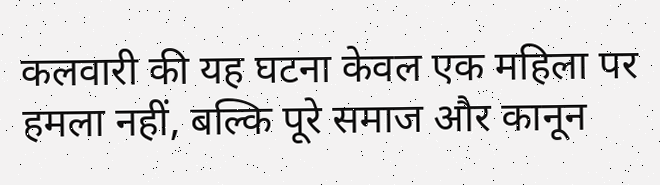कलवारी की यह घटना केवल एक महिला पर हमला नहीं, बल्कि पूरे समाज और कानून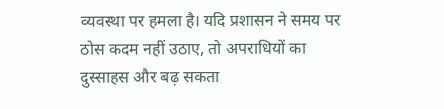व्यवस्था पर हमला है। यदि प्रशासन ने समय पर ठोस कदम नहीं उठाए, तो अपराधियों का दुस्साहस और बढ़ सकता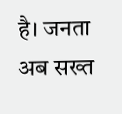है। जनता अब सख्त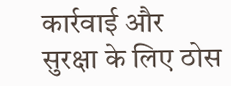कार्रवाई और सुरक्षा के लिए ठोस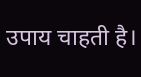उपाय चाहती है।